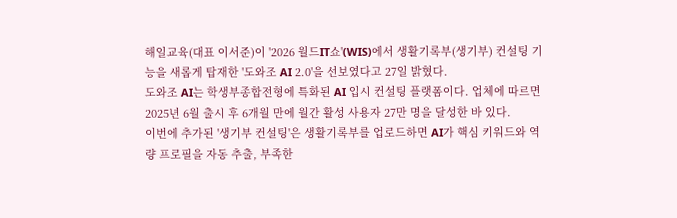해일교육(대표 이서준)이 '2026 월드IT쇼'(WIS)에서 생활기록부(생기부) 컨설팅 기능을 새롭게 탑재한 '도와조 AI 2.0'을 선보였다고 27일 밝혔다.
도와조 AI는 학생부종합전형에 특화된 AI 입시 컨설팅 플랫폼이다. 업체에 따르면 2025년 6월 출시 후 6개월 만에 월간 활성 사용자 27만 명을 달성한 바 있다.
이번에 추가된 '생기부 컨설팅'은 생활기록부를 업로드하면 AI가 핵심 키워드와 역량 프로필을 자동 추출, 부족한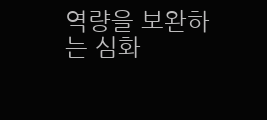역량을 보완하는 심화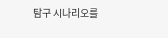탐구 시나리오를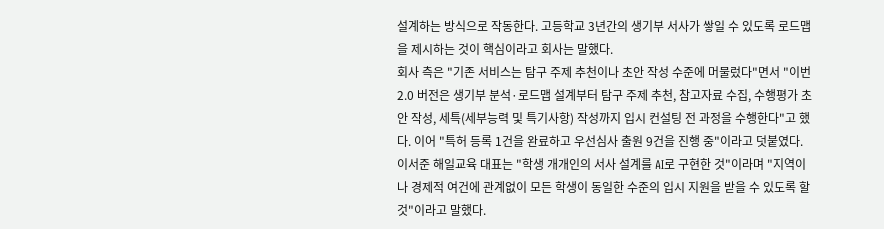설계하는 방식으로 작동한다. 고등학교 3년간의 생기부 서사가 쌓일 수 있도록 로드맵을 제시하는 것이 핵심이라고 회사는 말했다.
회사 측은 "기존 서비스는 탐구 주제 추천이나 초안 작성 수준에 머물렀다"면서 "이번 2.0 버전은 생기부 분석·로드맵 설계부터 탐구 주제 추천, 참고자료 수집, 수행평가 초안 작성, 세특(세부능력 및 특기사항) 작성까지 입시 컨설팅 전 과정을 수행한다"고 했다. 이어 "특허 등록 1건을 완료하고 우선심사 출원 9건을 진행 중"이라고 덧붙였다.
이서준 해일교육 대표는 "학생 개개인의 서사 설계를 AI로 구현한 것"이라며 "지역이나 경제적 여건에 관계없이 모든 학생이 동일한 수준의 입시 지원을 받을 수 있도록 할 것"이라고 말했다.